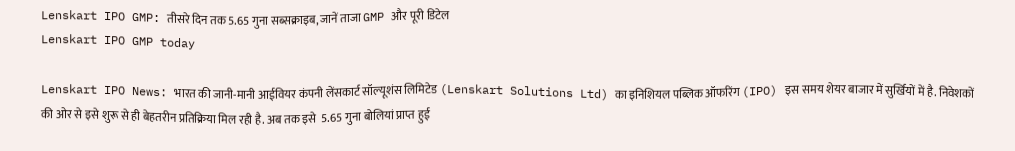Lenskart IPO GMP: तीसरे दिन तक 5.65 गुना सब्सक्राइब, जानें ताजा GMP और पूरी डिटेल
Lenskart IPO GMP today

Lenskart IPO News: भारत की जानी-मानी आईवियर कंपनी लेंसकार्ट सॉल्यूशंस लिमिटेड (Lenskart Solutions Ltd) का इनिशियल पब्लिक ऑफरिंग (IPO) इस समय शेयर बाजार में सुर्खियों में है. निवेशकों की ओर से इसे शुरू से ही बेहतरीन प्रतिक्रिया मिल रही है. अब तक इसे  5.65 गुना बोलियां प्राप्त हुई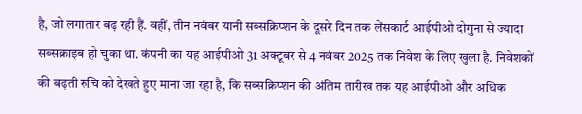है, जो लगातार बढ़ रही हैं. वहीं, तीन नवंबर यानी सब्सक्रिप्शन के दूसरे दिन तक लेंसकार्ट आईपीओ दोगुना से ज्यादा सब्सक्राइब हो चुका था. कंपनी का यह आईपीओ 31 अक्टूबर से 4 नवंबर 2025 तक निवेश के लिए खुला है. निवेशकों की बढ़ती रुचि को देखते हुए माना जा रहा है, कि सब्सक्रिप्शन की अंतिम तारीख तक यह आईपीओ और अधिक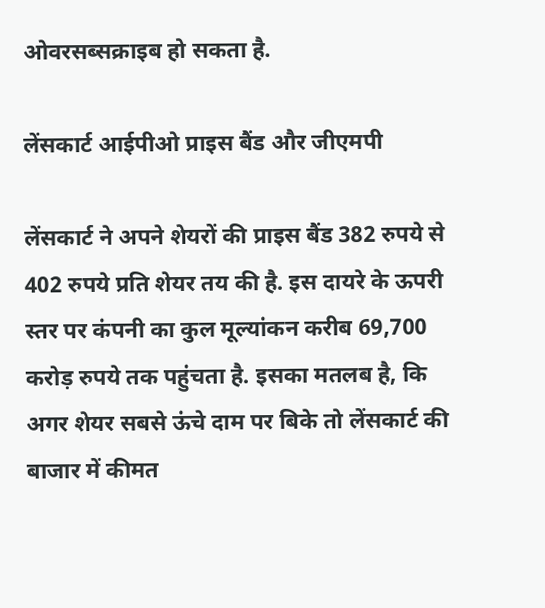ओवरसब्सक्राइब हो सकता है.

लेंसकार्ट आईपीओ प्राइस बैंड और जीएमपी

लेंसकार्ट ने अपने शेयरों की प्राइस बैंड 382 रुपये से 402 रुपये प्रति शेयर तय की है. इस दायरे के ऊपरी स्तर पर कंपनी का कुल मूल्यांकन करीब 69,700 करोड़ रुपये तक पहुंचता है. इसका मतलब है, कि अगर शेयर सबसे ऊंचे दाम पर बिके तो लेंसकार्ट की बाजार में कीमत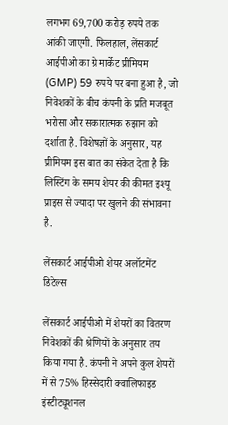लगभग 69,700 करोड़ रुपये तक आंकी जाएगी. फिलहाल, लेंसकार्ट आईपीओ का ग्रे मार्केट प्रीमियम (GMP) 59 रुपये पर बना हुआ है, जो निवेशकों के बीच कंपनी के प्रति मजबूत भरोसा और सकारात्मक रुझान को दर्शाता है. विशेषज्ञों के अनुसार, यह प्रीमियम इस बात का संकेत देता है कि लिस्टिंग के समय शेयर की कीमत इश्यू प्राइस से ज्यादा पर खुलने की संभावना है.

लेंसकार्ट आईपीओ शेयर अलॉटमेंट डिटेल्स

लेंसकार्ट आईपीओ में शेयरों का वितरण निवेशकों की श्रेणियों के अनुसार तय किया गया है. कंपनी ने अपने कुल शेयरों में से 75% हिस्सेदारी क्वालिफाइड इंस्टीट्यूशनल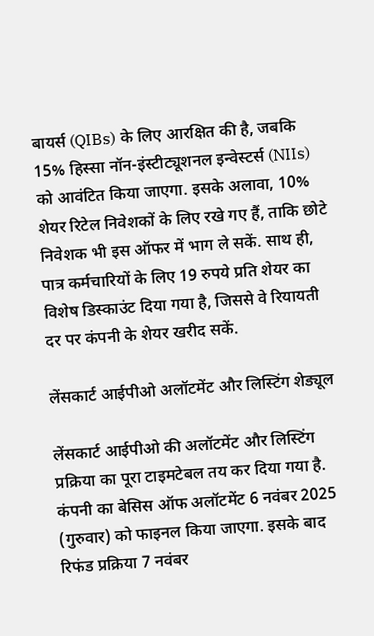बायर्स (QIBs) के लिए आरक्षित की है, जबकि 15% हिस्सा नॉन-इंस्टीट्यूशनल इन्वेस्टर्स (NIIs) को आवंटित किया जाएगा. इसके अलावा, 10% शेयर रिटेल निवेशकों के लिए रखे गए हैं, ताकि छोटे निवेशक भी इस ऑफर में भाग ले सकें. साथ ही, पात्र कर्मचारियों के लिए 19 रुपये प्रति शेयर का विशेष डिस्काउंट दिया गया है, जिससे वे रियायती दर पर कंपनी के शेयर खरीद सकें.

लेंसकार्ट आईपीओ अलॉटमेंट और लिस्टिंग शेड्यूल

लेंसकार्ट आईपीओ की अलॉटमेंट और लिस्टिंग प्रक्रिया का पूरा टाइमटेबल तय कर दिया गया है. कंपनी का बेसिस ऑफ अलॉटमेंट 6 नवंबर 2025 (गुरुवार) को फाइनल किया जाएगा. इसके बाद रिफंड प्रक्रिया 7 नवंबर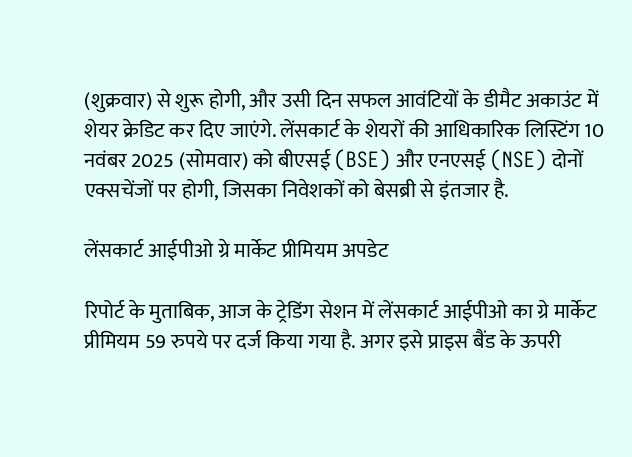(शुक्रवार) से शुरू होगी, और उसी दिन सफल आवंटियों के डीमैट अकाउंट में शेयर क्रेडिट कर दिए जाएंगे. लेंसकार्ट के शेयरों की आधिकारिक लिस्टिंग 10 नवंबर 2025 (सोमवार) को बीएसई (BSE) और एनएसई (NSE) दोनों एक्सचेंजों पर होगी, जिसका निवेशकों को बेसब्री से इंतजार है.

लेंसकार्ट आईपीओ ग्रे मार्केट प्रीमियम अपडेट

रिपोर्ट के मुताबिक, आज के ट्रेडिंग सेशन में लेंसकार्ट आईपीओ का ग्रे मार्केट प्रीमियम 59 रुपये पर दर्ज किया गया है. अगर इसे प्राइस बैंड के ऊपरी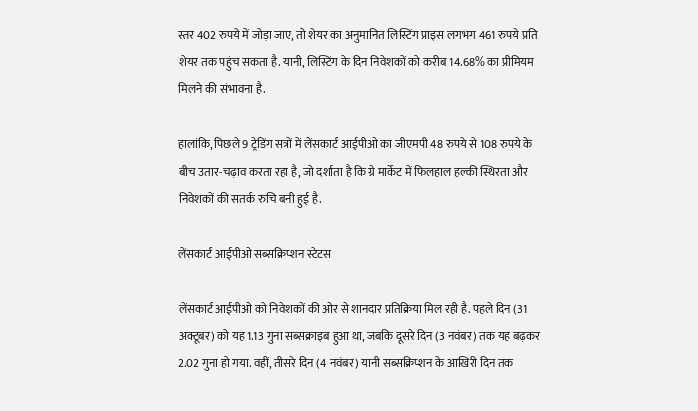स्तर 402 रुपये में जोड़ा जाए, तो शेयर का अनुमानित लिस्टिंग प्राइस लगभग 461 रुपये प्रति शेयर तक पहुंच सकता है. यानी, लिस्टिंग के दिन निवेशकों को करीब 14.68% का प्रीमियम मिलने की संभावना है.

हालांकि, पिछले 9 ट्रेडिंग सत्रों में लेंसकार्ट आईपीओ का जीएमपी 48 रुपये से 108 रुपये के बीच उतार-चढ़ाव करता रहा है, जो दर्शाता है कि ग्रे मार्केट में फिलहाल हल्की स्थिरता और निवेशकों की सतर्क रुचि बनी हुई है.

लेंसकार्ट आईपीओ सब्सक्रिप्शन स्टेटस

लेंसकार्ट आईपीओ को निवेशकों की ओर से शानदार प्रतिक्रिया मिल रही है. पहले दिन (31 अक्टूबर) को यह 1.13 गुना सब्सक्राइब हुआ था, जबकि दूसरे दिन (3 नवंबर) तक यह बढ़कर 2.02 गुना हो गया. वहीं, तीसरे दिन (4 नवंबर) यानी सब्सक्रिप्शन के आखिरी दिन तक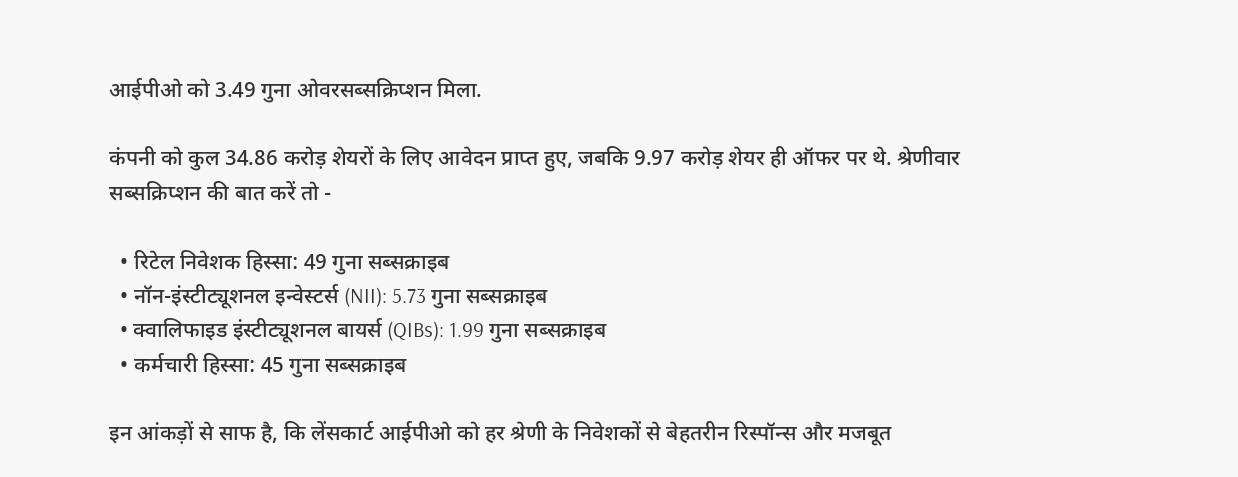आईपीओ को 3.49 गुना ओवरसब्सक्रिप्शन मिला.

कंपनी को कुल 34.86 करोड़ शेयरों के लिए आवेदन प्राप्त हुए, जबकि 9.97 करोड़ शेयर ही ऑफर पर थे. श्रेणीवार सब्सक्रिप्शन की बात करें तो -

  • रिटेल निवेशक हिस्सा: 49 गुना सब्सक्राइब
  • नॉन-इंस्टीट्यूशनल इन्वेस्टर्स (NII): 5.73 गुना सब्सक्राइब
  • क्वालिफाइड इंस्टीट्यूशनल बायर्स (QIBs): 1.99 गुना सब्सक्राइब
  • कर्मचारी हिस्सा: 45 गुना सब्सक्राइब

इन आंकड़ों से साफ है, कि लेंसकार्ट आईपीओ को हर श्रेणी के निवेशकों से बेहतरीन रिस्पॉन्स और मजबूत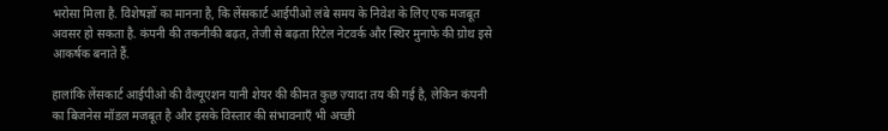भरोसा मिला है. विशेषज्ञों का मानना है, कि लेंसकार्ट आईपीओ लंबे समय के निवेश के लिए एक मजबूत अवसर हो सकता है. कंपनी की तकनीकी बढ़त, तेजी से बढ़ता रिटेल नेटवर्क और स्थिर मुनाफे की ग्रोथ इसे आकर्षक बनाते हैं.

हालांकि लेंसकार्ट आईपीओ की वैल्यूएशन यानी शेयर की कीमत कुछ ज़्यादा तय की गई है, लेकिन कंपनी का बिजनेस मॉडल मजबूत है और इसके विस्तार की संभावनाएँ भी अच्छी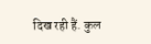दिख रही हैं. कुल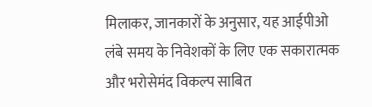मिलाकर, जानकारों के अनुसार, यह आईपीओ लंबे समय के निवेशकों के लिए एक सकारात्मक और भरोसेमंद विकल्प साबित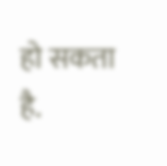हो सकता है.